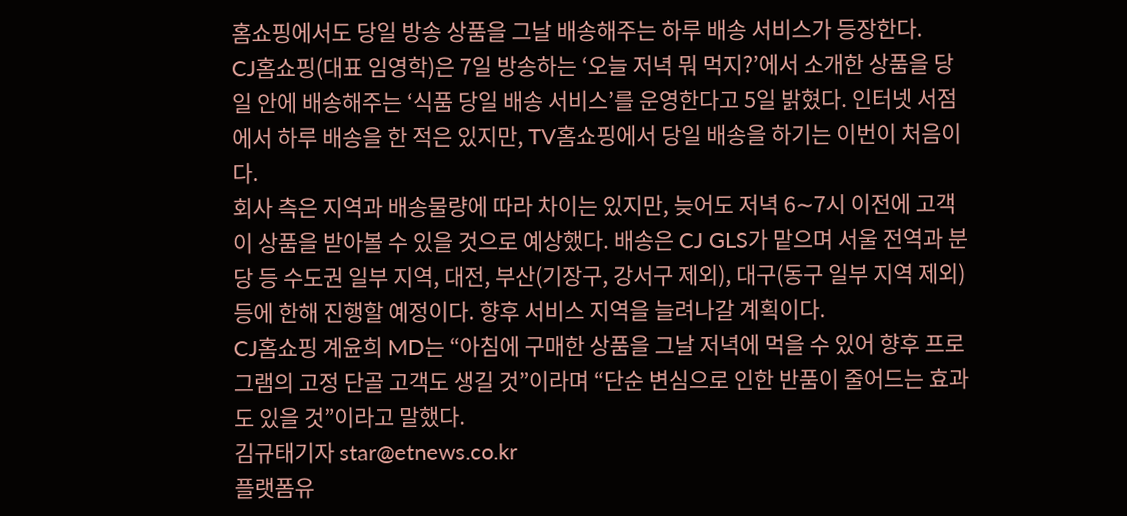홈쇼핑에서도 당일 방송 상품을 그날 배송해주는 하루 배송 서비스가 등장한다.
CJ홈쇼핑(대표 임영학)은 7일 방송하는 ‘오늘 저녁 뭐 먹지?’에서 소개한 상품을 당일 안에 배송해주는 ‘식품 당일 배송 서비스’를 운영한다고 5일 밝혔다. 인터넷 서점에서 하루 배송을 한 적은 있지만, TV홈쇼핑에서 당일 배송을 하기는 이번이 처음이다.
회사 측은 지역과 배송물량에 따라 차이는 있지만, 늦어도 저녁 6∼7시 이전에 고객이 상품을 받아볼 수 있을 것으로 예상했다. 배송은 CJ GLS가 맡으며 서울 전역과 분당 등 수도권 일부 지역, 대전, 부산(기장구, 강서구 제외), 대구(동구 일부 지역 제외) 등에 한해 진행할 예정이다. 향후 서비스 지역을 늘려나갈 계획이다.
CJ홈쇼핑 계윤희 MD는 “아침에 구매한 상품을 그날 저녁에 먹을 수 있어 향후 프로그램의 고정 단골 고객도 생길 것”이라며 “단순 변심으로 인한 반품이 줄어드는 효과도 있을 것”이라고 말했다.
김규태기자 star@etnews.co.kr
플랫폼유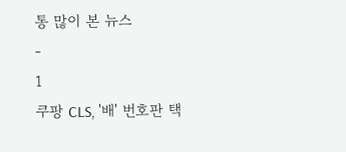통 많이 본 뉴스
-
1
쿠팡 CLS, '배' 번호판 택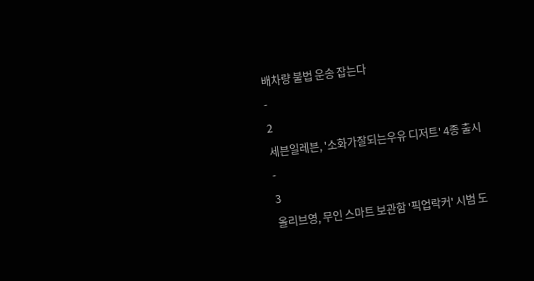배차량 불법 운송 잡는다
-
2
세븐일레븐, '소화가잘되는우유 디저트' 4종 출시
-
3
올리브영, 무인 스마트 보관함 '픽업락커' 시범 도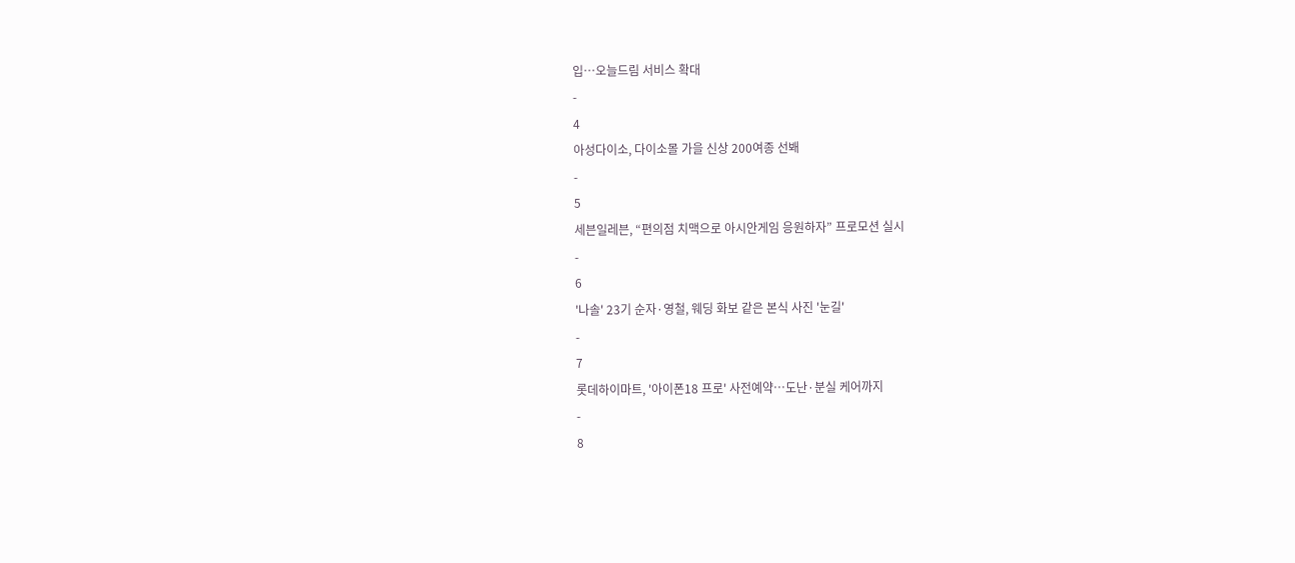입…오늘드림 서비스 확대
-
4
아성다이소, 다이소몰 가을 신상 200여종 선봬
-
5
세븐일레븐, “편의점 치맥으로 아시안게임 응원하자” 프로모션 실시
-
6
'나솔' 23기 순자·영철, 웨딩 화보 같은 본식 사진 '눈길'
-
7
롯데하이마트, '아이폰18 프로' 사전예약…도난·분실 케어까지
-
8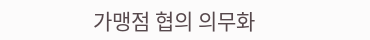가맹점 협의 의무화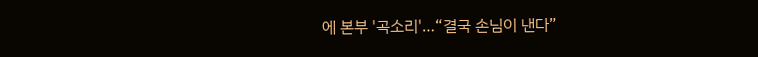에 본부 '곡소리'…“결국 손님이 낸다”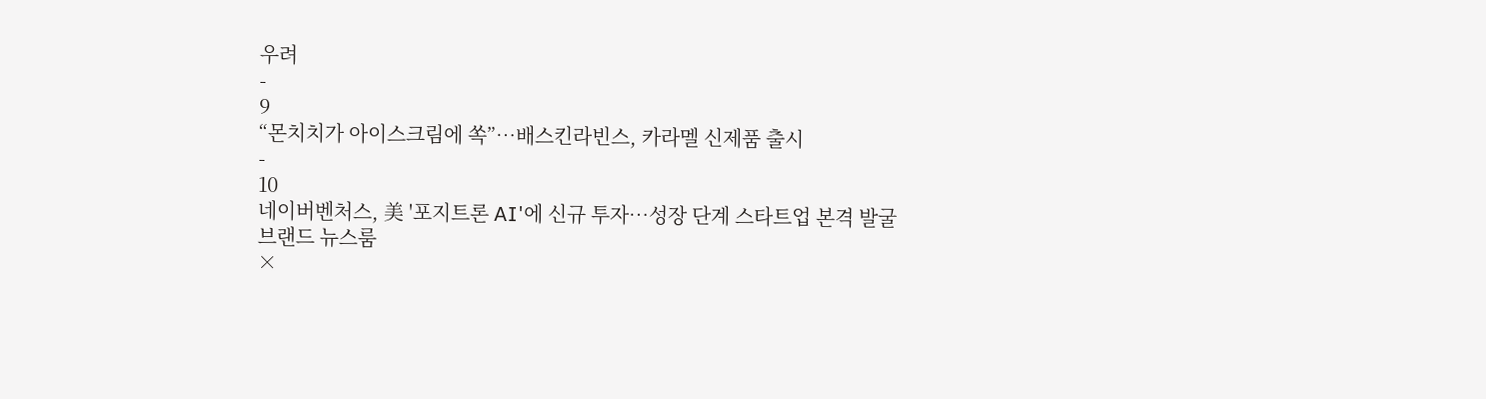우려
-
9
“몬치치가 아이스크림에 쏙”…배스킨라빈스, 카라멜 신제품 출시
-
10
네이버벤처스, 美 '포지트론 AI'에 신규 투자…성장 단계 스타트업 본격 발굴
브랜드 뉴스룸
×